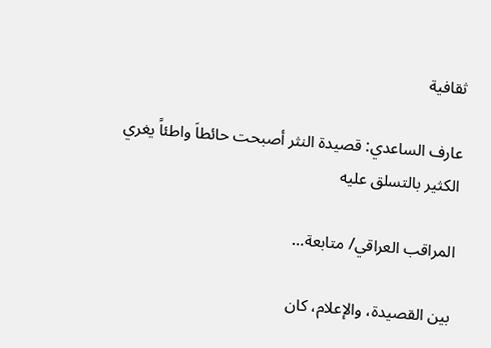ثقافية

عارف الساعدي: قصيدة النثر أصبحت حائطاَ واطئاً يغري الكثير بالتسلق عليه

المراقب العراقي/ متابعة…

بين القصيدة، والإعلام، كان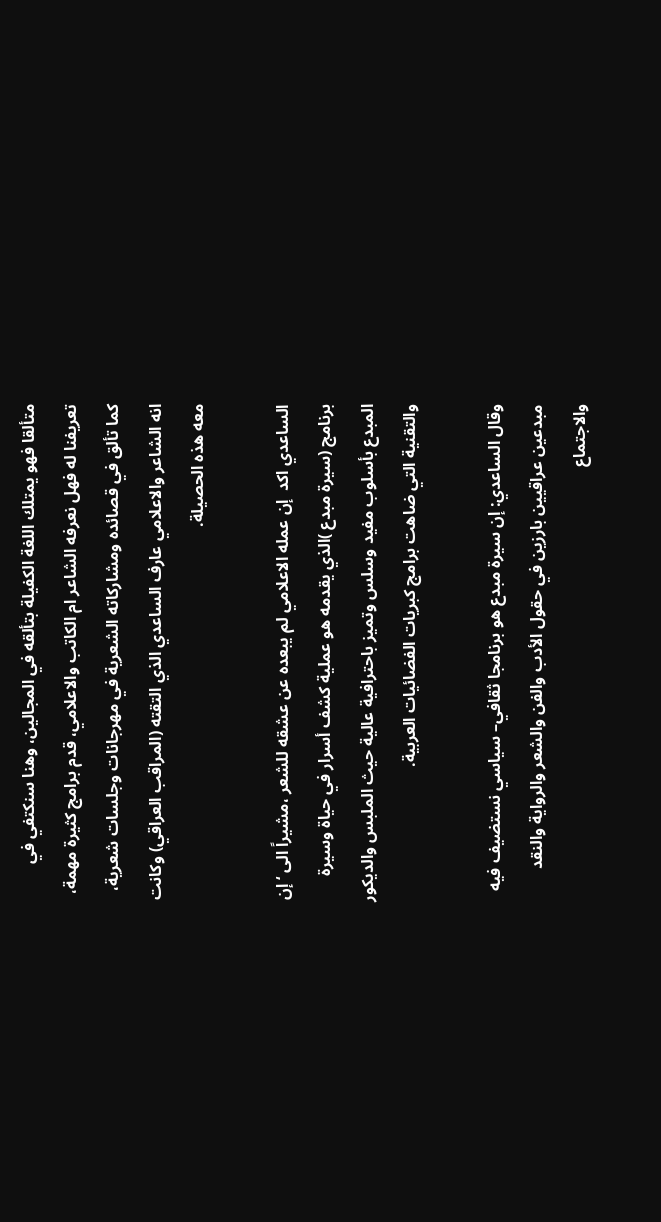متألقا فهو يمتلك اللغة الكفيلة بتألقه في المجالين، وهنا سنكتفي في تعريفنا له فهل نعرفه الشاعر ام الكاتب والاعلامي، قدم برامج كثيرة مهمة، كما تألق في قصائده ومشاركاته الشعرية في مهرجانات وجلسات شعرية، انه الشاعر والاعلامي عارف الساعدي الذي التقته (المراقب العراقي) وكانت معه هذه الحصيلة.

الساعدي اكد  إن عمله الاعلامي لم يبعده عن عشقه للشعر ،مشيراً الى ‘إن برنامج (سيرة مبدع )الذي يقدمه هو عملية كشف أسرار في حياة وسيرة المبدع بأسلوب مفيد وسلس وتميز باحترافية عالية حيث الملبس والديكور والتقنية التي ضاهت برامج كبريات الفضائيات العربية.

وقال الساعدي: إن سيرة مبدع هو برنامجا ثقافي– سياسي نستضيف فيه مبدعين عراقيين بارزين في حقول الأدب والفن والشعر والرواية والنقد والاجتماع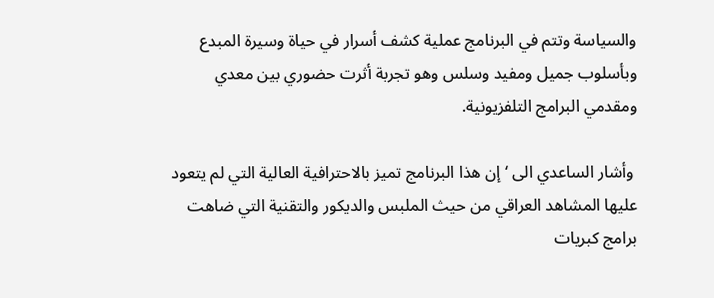والسياسة وتتم في البرنامج عملية كشف أسرار في حياة وسيرة المبدع وبأسلوب جميل ومفيد وسلس وهو تجربة أثرت حضوري بين معدي ومقدمي البرامج التلفزيونية.

 وأشار الساعدي الى ‘إن هذا البرنامج تميز بالاحترافية العالية التي لم يتعود عليها المشاهد العراقي من حيث الملبس والديكور والتقنية التي ضاهت برامج كبريات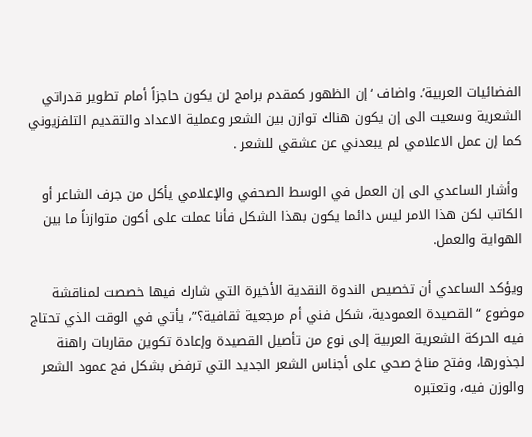الفضائيات العربية’. واضاف ‘إن الظهور كمقدم برامج لن يكون حاجزاً أمام تطوير قدراتي الشعرية وسعيت الى إن يكون هناك توازن بين الشعر وعملية الاعداد والتقديم التلفزيوني كما إن عمل الاعلامي لم يبعدني عن عشقي للشعر .

 وأشار الساعدي الى إن العمل في الوسط الصحفي والإعلامي يأكل من جرف الشاعر أو الكاتب لكن هذا الامر ليس دائما يكون بهذا الشكل فأنا عملت على أكون متوازناً ما بين الهواية والعمل.

ويؤكد الساعدي أن تخصيص الندوة النقدية الأخيرة التي شارك فيها خصصت لمناقشة موضوع “القصيدة العمودية، شكل فني أم مرجعية ثقافية؟”، يأتي في الوقت الذي تحتاج فيه الحركة الشعرية العربية إلى نوع من تأصيل القصيدة وإعادة تكوين مقاربات راهنة لجذورها، وفتح مناخ صحي على أجناس الشعر الجديد التي ترفض بشكل فج عمود الشعر والوزن فيه، وتعتبره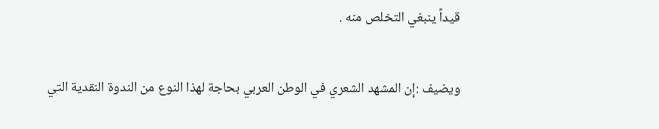قيداً ينبغي التخلص منه .

ويضيف :إن المشهد الشعري في الوطن العربي بحاجة لهذا النوع من الندوة النقدية التي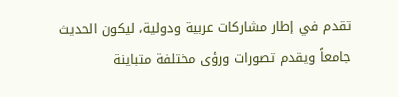تقدم في إطار مشاركات عربية ودولية، ليكون الحديث جامعاً ويقدم تصورات ورؤى مختلفة متباينة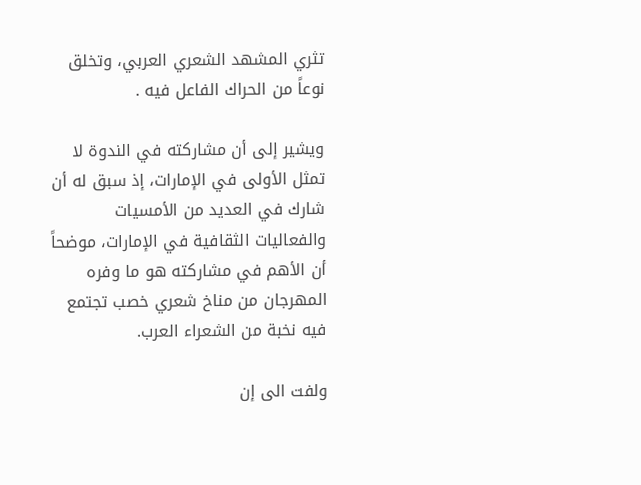تثري المشهد الشعري العربي، وتخلق نوعاً من الحراك الفاعل فيه .

ويشير إلى أن مشاركته في الندوة لا تمثل الأولى في الإمارات، إذ سبق له أن شارك في العديد من الأمسيات والفعاليات الثقافية في الإمارات، موضحاً أن الأهم في مشاركته هو ما وفره المهرجان من مناخ شعري خصب تجتمع فيه نخبة من الشعراء العرب.

ولفت الى إن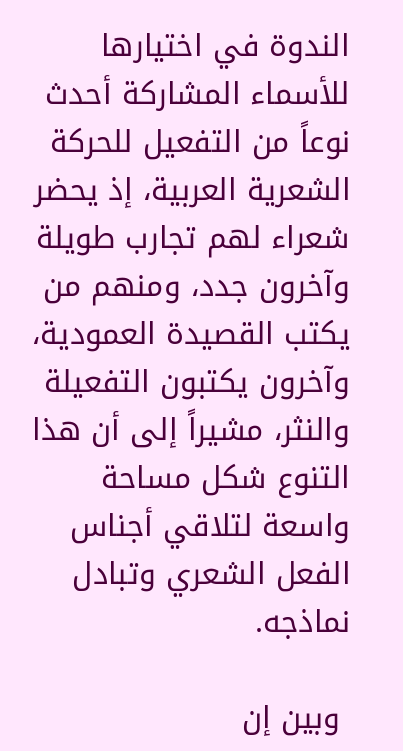الندوة في اختيارها للأسماء المشاركة أحدث نوعاً من التفعيل للحركة الشعرية العربية، إذ يحضر شعراء لهم تجارب طويلة وآخرون جدد، ومنهم من يكتب القصيدة العمودية، وآخرون يكتبون التفعيلة والنثر، مشيراً إلى أن هذا التنوع شكل مساحة واسعة لتلاقي أجناس الفعل الشعري وتبادل نماذجه.

 وبين إن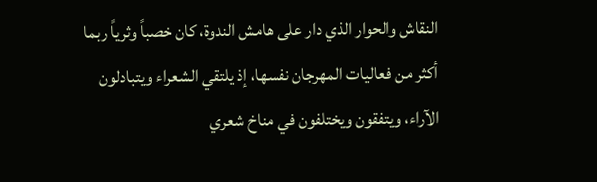النقاش والحوار الذي دار على هامش الندوة، كان خصباً وثرياً ربما أكثر من فعاليات المهرجان نفسها، إذ يلتقي الشعراء ويتبادلون الآراء، ويتفقون ويختلفون في مناخ شعري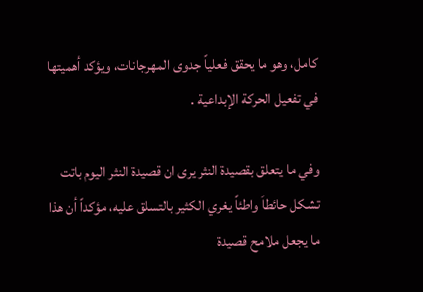كامل، وهو ما يحقق فعلياً جدوى المهرجانات، ويؤكد أهميتها في تفعيل الحركة الإبداعية .

وفي ما يتعلق بقصيدة النثر يرى ان قصيدة النثر اليوم باتت تشكل حائطاَ واطئاً يغري الكثير بالتسلق عليه، مؤكداً أن هذا ما يجعل ملامح قصيدة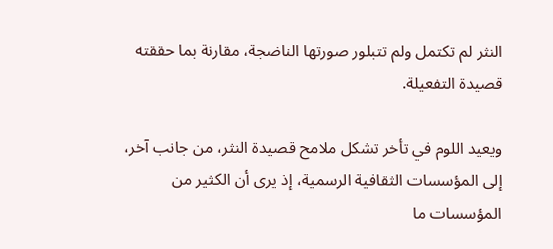النثر لم تكتمل ولم تتبلور صورتها الناضجة، مقارنة بما حققته قصيدة التفعيلة.

ويعيد اللوم في تأخر تشكل ملامح قصيدة النثر، من جانب آخر، إلى المؤسسات الثقافية الرسمية، إذ يرى أن الكثير من المؤسسات ما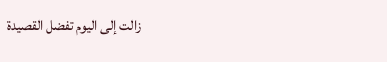زالت إلى اليوم تفضل القصيدة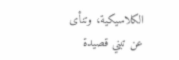الكلاسيكية، وتنأى عن تبني قصيدة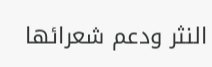النثر ودعم شعرائها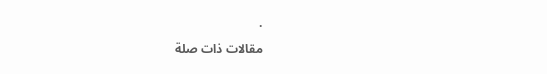.

مقالات ذات صلة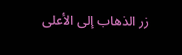زر الذهاب إلى الأعلى